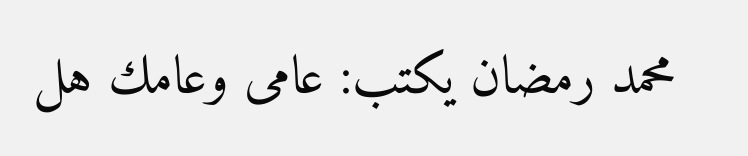محمد رمضان يكتب: عامى وعامك هل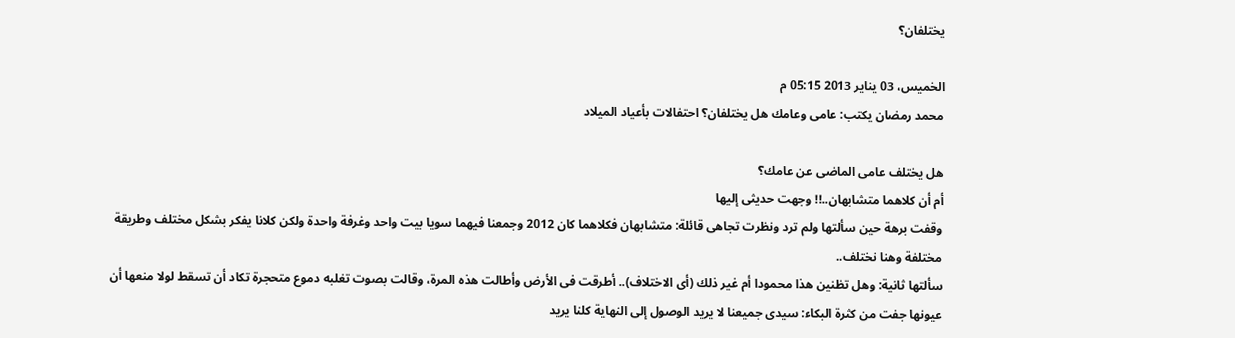يختلفان؟

الخميس، 03 يناير 2013 05:15 م
محمد رمضان يكتب: عامى وعامك هل يختلفان؟ احتفالات بأعياد الميلاد

هل يختلف عامى الماضى عن عامك؟
أم أن كلاهما متشابهان..!! وجهت حديثى إليها
وقفت برهة حين سألتها ولم ترد ونظرت تجاهى قائلة: متشابهان فكلاهما كان 2012 وجمعنا فيهما سويا بيت واحد وغرفة واحدة ولكن كلانا يفكر بشكل مختلف وطريقة مختلفة وهنا نختلف..
سألتها ثانية: وهل تظنين هذا محمودا أم غير ذلك (أى الاختلاف).. أطرقت فى الأرض وأطالت هذه المرة، وقالت بصوت تغلبه دموع متحجرة تكاد أن تسقط لولا منعها أن عيونها جفت من كثرة البكاء: سيدى جميعنا لا يريد الوصول إلى النهاية كلنا يريد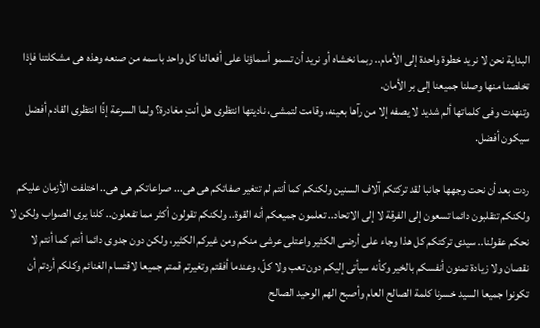البداية نحن لا نريد خطوة واحدة إلى الأمام.. ربما نخشاه أو نريد أن تسمو أسماؤنا على أفعالنا كل واحد باسمه من صنعه وهذه هى مشكلتنا فإذا تخلصنا منها وصلنا جميعنا إلى بر الأمان.
وتنهدت وفى كلماتها ألم شديد لا يصفه إلا من رآها بعينه، وقامت لتمشى، ناديتها انتظرى هل أنتِ مغادرة؟ ولما السرعة إذًا انتظرى القادم أفضل سيكون أفضل.

ردت بعد أن نحت وجهها جانبا لقد تركتكم آلاف السنين ولكنكم كما أنتم لم تتغير صفاتكم هى هى... صراعاتكم هى هى.. اختلفت الأزمان عليكم ولكنكم تتقلبون دائما تسعون إلى الفرقة لا إلى الاتحاد.. تعلمون جميعكم أنه القوة.. ولكنكم تقولون أكثر مما تفعلون.. كلنا يرى الصواب ولكن لا نحكم عقولنا.. سيدى تركتكم كل هذا وجاء على أرضى الكثير واعتلى عرشى منكم ومن غيركم الكثير، ولكن دون جدوى دائما أنتم كما أنتم لا نقصان ولا زيادة تمنون أنفسكم بالخير وكأنه سيأتى إليكم دون تعب ولا كلّ، وعندما أفقتم وتغيرتم قمتم جميعا لاقتسام الغنائم وكلكم أردتم أن تكونوا جميعا السيد خسرنا كلمة الصالح العام وأصبح الهم الوحيد الصالح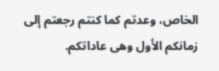الخاص، وعدتم كما كنتم رجعتم إلى زمانكم الأول وهى عاداتكم.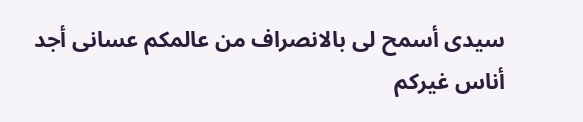سيدى أسمح لى بالانصراف من عالمكم عسانى أجد أناس غيركم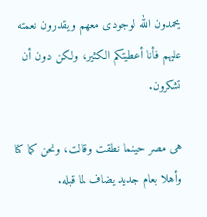يحمدون الله لوجودى معهم ويقدرون نعمته عليهم فأنا أعطيتكم الكثير، ولكن دون أن تشكرون.

هى مصر حينما نطقت وقالت، ونحن كما كنا وأهلا بعام جديد يضاف لما قبله.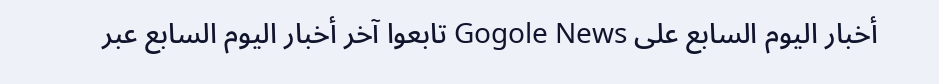أخبار اليوم السابع على Gogole News تابعوا آخر أخبار اليوم السابع عبر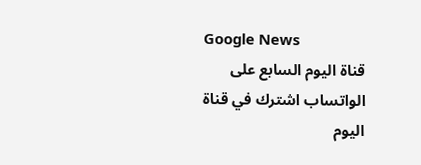Google News
قناة اليوم السابع على الواتساب اشترك في قناة اليوم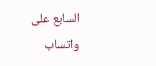السابع على واتساب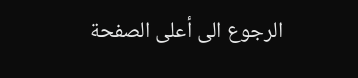الرجوع الى أعلى الصفحة